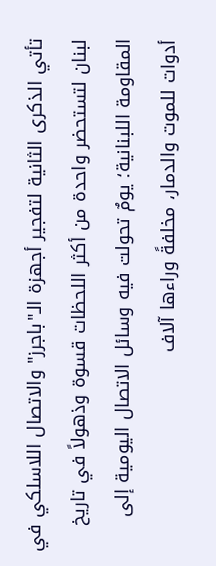تأتي الذكرى الثانية لتفجير أجهزة الـ"باجرز" والاتصال اللاسلكي في لبنان لتستحضر واحدة من أكثر اللحظات قسوة وذهولاً في تاريخ المقاومة اللبنانية؛ يومٌ تحولت فيه وسائل الاتصال اليومية إلى أدوات للموت والدمار، مخلفةً وراءها آلاف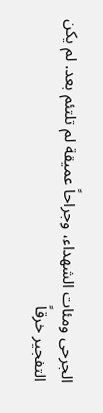الجرحى ومئات الشهداء، وجراحاً عميقة لم تلتئم بعد. لم يكن التفجير خرقاً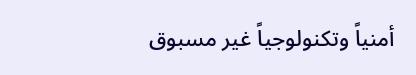أمنياً وتكنولوجياً غير مسبوق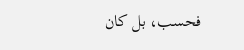فحسب، بل كان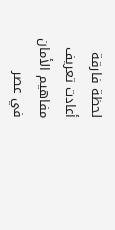لحظة فارقة أعادت تعريف مفاهيم الأمان في عصر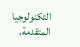التكنولوجيا المتقدمة.